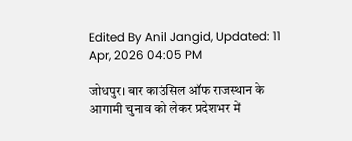Edited By Anil Jangid, Updated: 11 Apr, 2026 04:05 PM

जोधपुर। बार काउंसिल ऑफ राजस्थान के आगामी चुनाव को लेकर प्रदेशभर में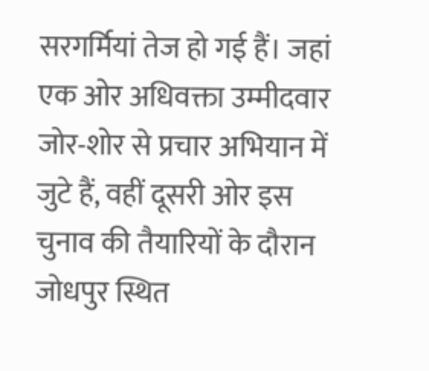सरगर्मियां तेज हो गई हैं। जहां एक ओर अधिवक्ता उम्मीदवार जोर-शोर से प्रचार अभियान में जुटे हैं, वहीं दूसरी ओर इस चुनाव की तैयारियों के दौरान जोधपुर स्थित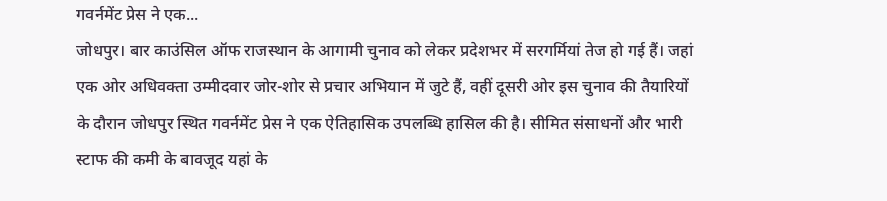गवर्नमेंट प्रेस ने एक...
जोधपुर। बार काउंसिल ऑफ राजस्थान के आगामी चुनाव को लेकर प्रदेशभर में सरगर्मियां तेज हो गई हैं। जहां एक ओर अधिवक्ता उम्मीदवार जोर-शोर से प्रचार अभियान में जुटे हैं, वहीं दूसरी ओर इस चुनाव की तैयारियों के दौरान जोधपुर स्थित गवर्नमेंट प्रेस ने एक ऐतिहासिक उपलब्धि हासिल की है। सीमित संसाधनों और भारी स्टाफ की कमी के बावजूद यहां के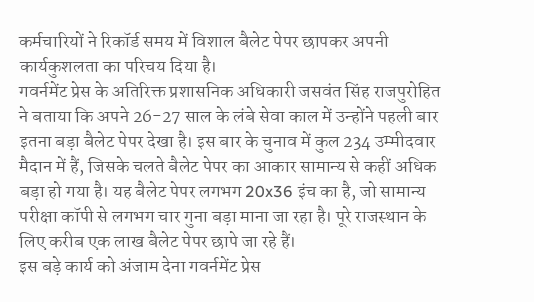कर्मचारियों ने रिकॉर्ड समय में विशाल बैलेट पेपर छापकर अपनी कार्यकुशलता का परिचय दिया है।
गवर्नमेंट प्रेस के अतिरिक्त प्रशासनिक अधिकारी जसवंत सिंह राजपुरोहित ने बताया कि अपने 26-27 साल के लंबे सेवा काल में उन्होंने पहली बार इतना बड़ा बैलेट पेपर देखा है। इस बार के चुनाव में कुल 234 उम्मीदवार मैदान में हैं, जिसके चलते बैलेट पेपर का आकार सामान्य से कहीं अधिक बड़ा हो गया है। यह बैलेट पेपर लगभग 20x36 इंच का है, जो सामान्य परीक्षा कॉपी से लगभग चार गुना बड़ा माना जा रहा है। पूरे राजस्थान के लिए करीब एक लाख बैलेट पेपर छापे जा रहे हैं।
इस बड़े कार्य को अंजाम देना गवर्नमेंट प्रेस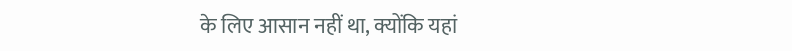के लिए आसान नहीं था, क्योंकि यहां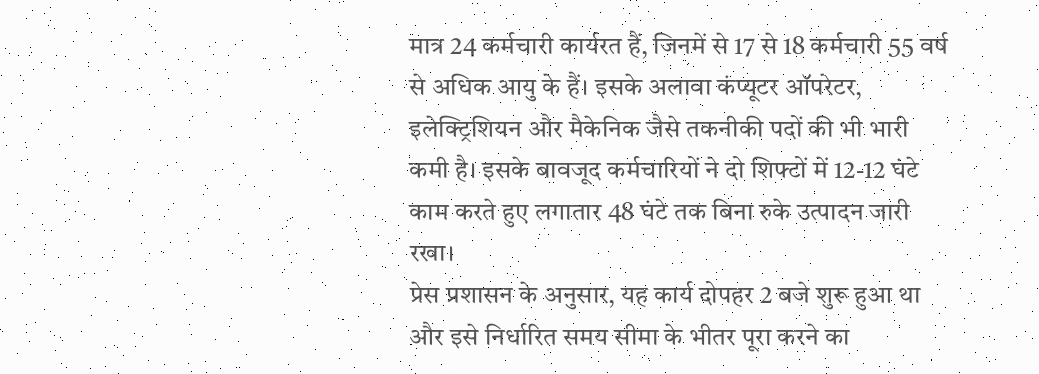मात्र 24 कर्मचारी कार्यरत हैं, जिनमें से 17 से 18 कर्मचारी 55 वर्ष से अधिक आयु के हैं। इसके अलावा कंप्यूटर ऑपरेटर, इलेक्ट्रिशियन और मैकेनिक जैसे तकनीकी पदों की भी भारी कमी है। इसके बावजूद कर्मचारियों ने दो शिफ्टों में 12-12 घंटे काम करते हुए लगातार 48 घंटे तक बिना रुके उत्पादन जारी रखा।
प्रेस प्रशासन के अनुसार, यह कार्य दोपहर 2 बजे शुरू हुआ था और इसे निर्धारित समय सीमा के भीतर पूरा करने का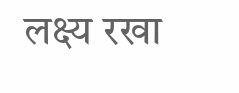लक्ष्य रखा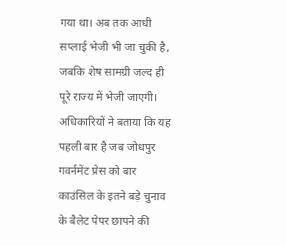गया था। अब तक आधी सप्लाई भेजी भी जा चुकी है, जबकि शेष सामग्री जल्द ही पूरे राज्य में भेजी जाएगी।
अधिकारियों ने बताया कि यह पहली बार है जब जोधपुर गवर्नमेंट प्रेस को बार काउंसिल के इतने बड़े चुनाव के बैलेट पेपर छापने की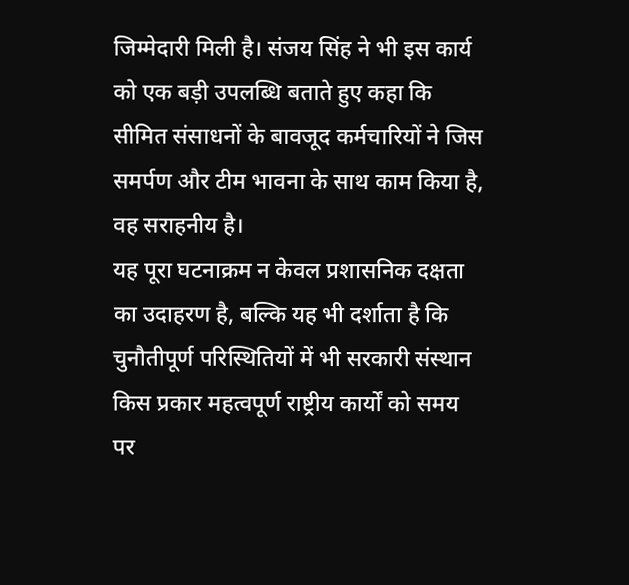जिम्मेदारी मिली है। संजय सिंह ने भी इस कार्य को एक बड़ी उपलब्धि बताते हुए कहा कि सीमित संसाधनों के बावजूद कर्मचारियों ने जिस समर्पण और टीम भावना के साथ काम किया है, वह सराहनीय है।
यह पूरा घटनाक्रम न केवल प्रशासनिक दक्षता का उदाहरण है, बल्कि यह भी दर्शाता है कि चुनौतीपूर्ण परिस्थितियों में भी सरकारी संस्थान किस प्रकार महत्वपूर्ण राष्ट्रीय कार्यों को समय पर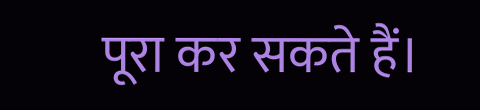पूरा कर सकते हैं।